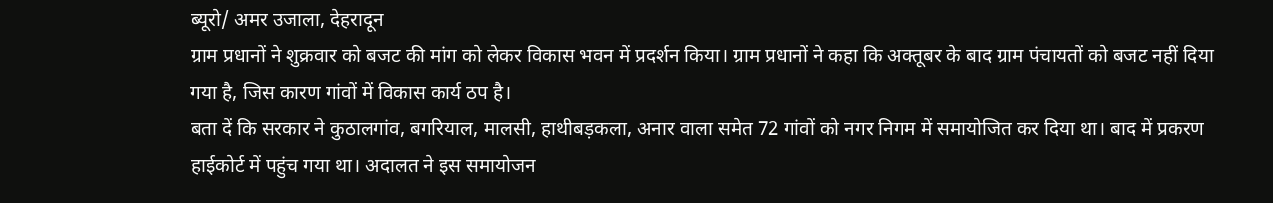ब्यूरो/ अमर उजाला, देहरादून
ग्राम प्रधानों ने शुक्रवार को बजट की मांग को लेकर विकास भवन में प्रदर्शन किया। ग्राम प्रधानों ने कहा कि अक्तूबर के बाद ग्राम पंचायतों को बजट नहीं दिया गया है, जिस कारण गांवों में विकास कार्य ठप है।
बता दें कि सरकार ने कुठालगांव, बगरियाल, मालसी, हाथीबड़कला, अनार वाला समेत 72 गांवों को नगर निगम में समायोजित कर दिया था। बाद में प्रकरण हाईकोर्ट में पहुंच गया था। अदालत ने इस समायोजन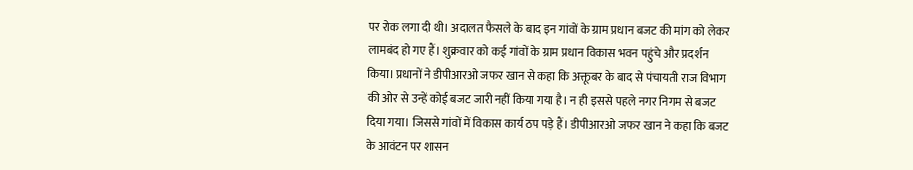पर रोक लगा दी थी। अदालत फैसले के बाद इन गांवों के ग्राम प्रधान बजट की मांग को लेकर लामबंद हो गए हैं। शुक्रवार को कई गांवों के ग्राम प्रधान विकास भवन पहुंचे और प्रदर्शन किया। प्रधानों ने डीपीआरओ जफर खान से कहा कि अक्तूबर के बाद से पंचायती राज विभाग की ओर से उन्हें कोई बजट जारी नहीं किया गया है। न ही इससे पहले नगर निगम से बजट दिया गया। जिससे गांवों में विकास कार्य ठप पड़े हैं। डीपीआरओ जफर खान ने कहा कि बजट के आवंटन पर शासन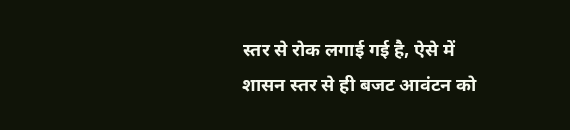स्तर से रोक लगाई गई है, ऐसे में शासन स्तर से ही बजट आवंटन को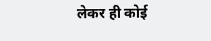लेकर ही कोई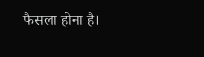फैसला होना है।